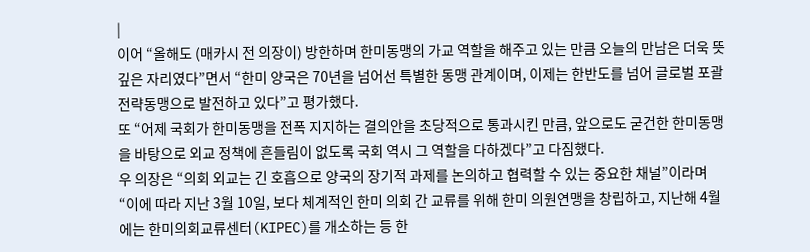|
이어 “올해도 (매카시 전 의장이) 방한하며 한미동맹의 가교 역할을 해주고 있는 만큼 오늘의 만남은 더욱 뜻깊은 자리였다”면서 “한미 양국은 70년을 넘어선 특별한 동맹 관계이며, 이제는 한반도를 넘어 글로벌 포괄 전략동맹으로 발전하고 있다”고 평가했다.
또 “어제 국회가 한미동맹을 전폭 지지하는 결의안을 초당적으로 통과시킨 만큼, 앞으로도 굳건한 한미동맹을 바탕으로 외교 정책에 흔들림이 없도록 국회 역시 그 역할을 다하겠다”고 다짐했다.
우 의장은 “의회 외교는 긴 호흡으로 양국의 장기적 과제를 논의하고 협력할 수 있는 중요한 채널”이라며 “이에 따라 지난 3월 10일, 보다 체계적인 한미 의회 간 교류를 위해 한미 의원연맹을 창립하고, 지난해 4월에는 한미의회교류센터(KIPEC)를 개소하는 등 한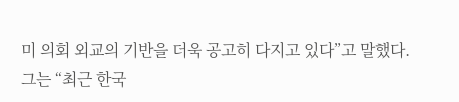미 의회 외교의 기반을 더욱 공고히 다지고 있다”고 말했다.
그는 “최근 한국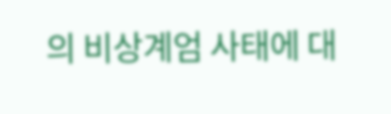의 비상계엄 사태에 대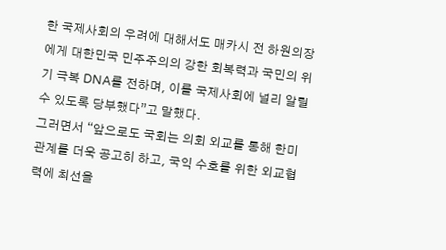한 국제사회의 우려에 대해서도 매카시 전 하원의장에게 대한민국 민주주의의 강한 회복력과 국민의 위기 극복 DNA를 전하며, 이를 국제사회에 널리 알릴 수 있도록 당부했다”고 말했다.
그러면서 “앞으로도 국회는 의회 외교를 통해 한미 관계를 더욱 공고히 하고, 국익 수호를 위한 외교협력에 최선을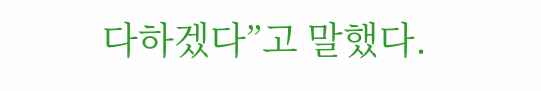다하겠다”고 말했다.